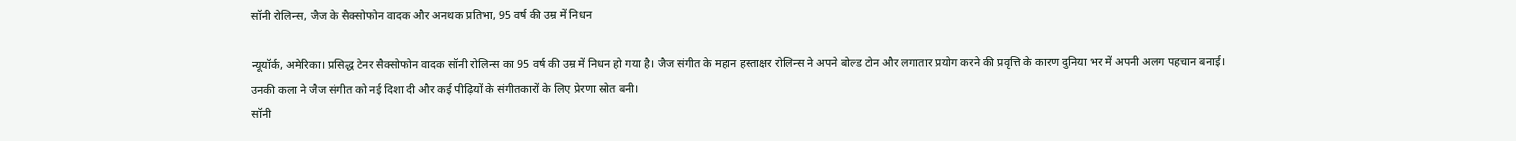सॉनी रोलिन्स, जैज के सैक्सोफोन वादक और अनथक प्रतिभा, 95 वर्ष की उम्र में निधन

न्यूयॉर्क, अमेरिका। प्रसिद्ध टेनर सैक्सोफोन वादक सॉनी रोलिन्स का 95 वर्ष की उम्र में निधन हो गया है। जैज संगीत के महान हस्ताक्षर रोलिन्स ने अपने बोल्ड टोन और लगातार प्रयोग करने की प्रवृत्ति के कारण दुनिया भर में अपनी अलग पहचान बनाई। उनकी कला ने जैज संगीत को नई दिशा दी और कई पीढ़ियों के संगीतकारों के लिए प्रेरणा स्रोत बनी।
सॉनी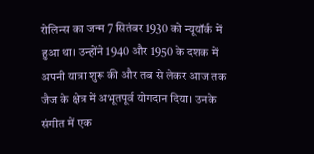रोलिन्स का जन्म 7 सितंबर 1930 को न्यूयॉर्क में हुआ था। उन्होंने 1940 और 1950 के दशक में अपनी यात्रा शुरू की और तब से लेकर आज तक जैज के क्षेत्र में अभूतपूर्व योगदान दिया। उनके संगीत में एक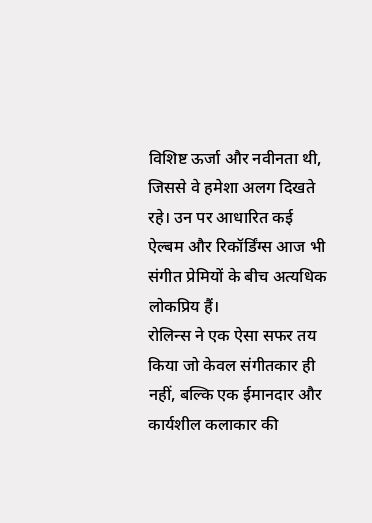विशिष्ट ऊर्जा और नवीनता थी, जिससे वे हमेशा अलग दिखते रहे। उन पर आधारित कई ऐल्बम और रिकॉर्डिंग्स आज भी संगीत प्रेमियों के बीच अत्यधिक लोकप्रिय हैं।
रोलिन्स ने एक ऐसा सफर तय किया जो केवल संगीतकार ही नहीं, बल्कि एक ईमानदार और कार्यशील कलाकार की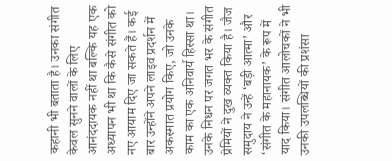कहानी भी बताता है। उनका संगीत केवल सुनने वालों के लिए आनंददायक नहीं था बल्कि यह एक अध्यापन भी था कि कैसे संगीत को नए आयाम दिए जा सकते हैं। कई बार उन्होंने अपने लाइव प्रदर्शन में अकस्मात प्रयोग किए, जो उनके काम का एक अनिवार्य हिस्सा था।
उनके निधन पर जगत भर के संगीत प्रेमियों ने दुख व्यक्त किया है। जैज समुदाय ने उन्हें ‘बड़ी आत्मा’ और ‘संगीत के महानायक’ के रूप में याद किया। संगीत आलोचकों ने भी उनकी उपलब्धियों की प्रशंसा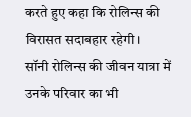करते हुए कहा कि रोलिन्स की विरासत सदाबहार रहेगी।
सॉनी रोलिन्स की जीवन यात्रा में उनके परिवार का भी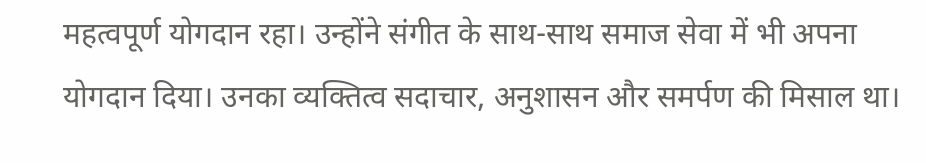महत्वपूर्ण योगदान रहा। उन्होंने संगीत के साथ-साथ समाज सेवा में भी अपना योगदान दिया। उनका व्यक्तित्व सदाचार, अनुशासन और समर्पण की मिसाल था।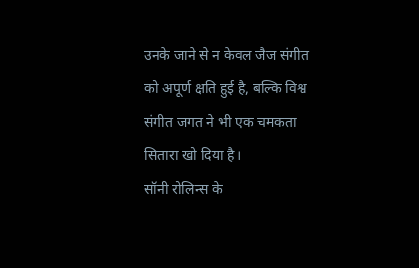उनके जाने से न केवल जैज संगीत को अपूर्ण क्षति हुई है, बल्कि विश्व संगीत जगत ने भी एक चमकता सितारा खो दिया है।
सॉनी रोलिन्स के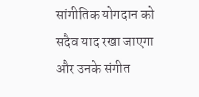सांगीतिक योगदान को सदैव याद रखा जाएगा और उनके संगीत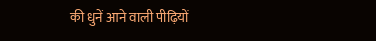की धुनें आने वाली पीढ़ियों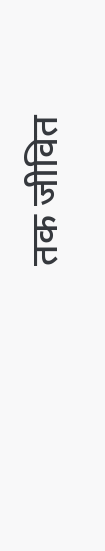तक जीवित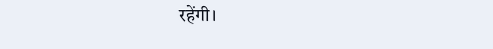रहेंगी।